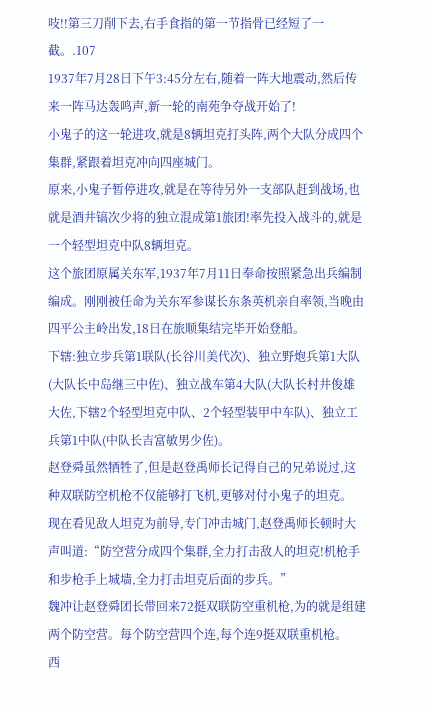吱!!第三刀削下去,右手食指的第一节指骨已经短了一截。.107
1937年7月28日下午3:45分左右,随着一阵大地震动,然后传来一阵马达轰鸣声,新一轮的南苑争夺战开始了!
小鬼子的这一轮进攻,就是8辆坦克打头阵,两个大队分成四个集群,紧跟着坦克冲向四座城门。
原来,小鬼子暂停进攻,就是在等待另外一支部队赶到战场,也就是酒井镐次少将的独立混成第1旅团!率先投入战斗的,就是一个轻型坦克中队8辆坦克。
这个旅团原属关东军,1937年7月11日奉命按照紧急出兵编制编成。刚刚被任命为关东军参谋长东条英机亲自率领,当晚由四平公主岭出发,18日在旅顺集结完毕开始登船。
下辖:独立步兵第1联队(长谷川美代次)、独立野炮兵第1大队(大队长中岛继三中佐)、独立战车第4大队(大队长村井俊雄大佐,下辖2个轻型坦克中队、2个轻型装甲中车队)、独立工兵第1中队(中队长吉富敏男少佐)。
赵登舜虽然牺牲了,但是赵登禹师长记得自己的兄弟说过,这种双联防空机枪不仅能够打飞机,更够对付小鬼子的坦克。
现在看见敌人坦克为前导,专门冲击城门,赵登禹师长顿时大声叫道:“防空营分成四个集群,全力打击敌人的坦克!机枪手和步枪手上城墙,全力打击坦克后面的步兵。”
魏冲让赵登舜团长带回来72挺双联防空重机枪,为的就是组建两个防空营。每个防空营四个连,每个连9挺双联重机枪。
西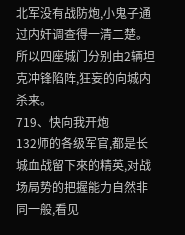北军没有战防炮,小鬼子通过内奸调查得一清二楚。所以四座城门分别由2辆坦克冲锋陷阵,狂妄的向城内杀来。
719、快向我开炮
132师的各级军官,都是长城血战留下來的精英,对战场局势的把握能力自然非同一般,看见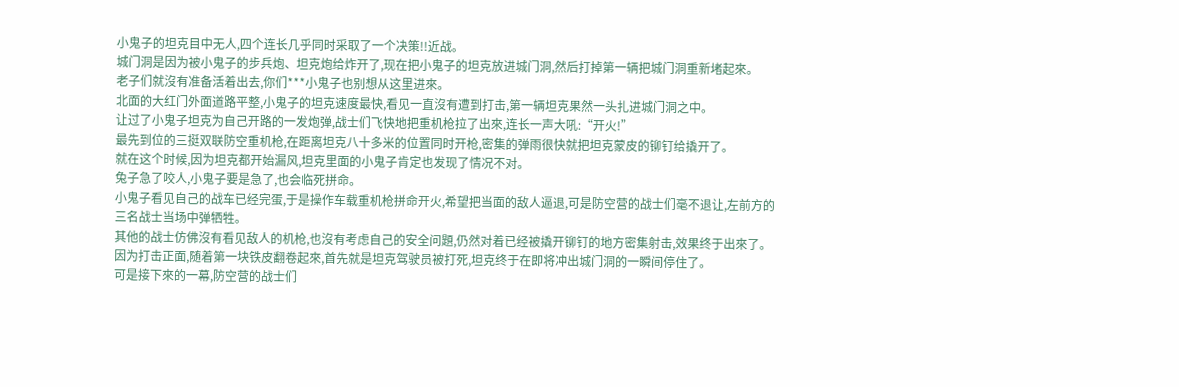小鬼子的坦克目中无人,四个连长几乎同时采取了一个决策!!近战。
城门洞是因为被小鬼子的步兵炮、坦克炮给炸开了,现在把小鬼子的坦克放进城门洞,然后打掉第一辆把城门洞重新堵起來。
老子们就沒有准备活着出去,你们***小鬼子也别想从这里进來。
北面的大红门外面道路平整,小鬼子的坦克速度最快,看见一直沒有遭到打击,第一辆坦克果然一头扎进城门洞之中。
让过了小鬼子坦克为自己开路的一发炮弹,战士们飞快地把重机枪拉了出來,连长一声大吼:“开火!”
最先到位的三挺双联防空重机枪,在距离坦克八十多米的位置同时开枪,密集的弹雨很快就把坦克蒙皮的铆钉给撬开了。
就在这个时候,因为坦克都开始漏风,坦克里面的小鬼子肯定也发现了情况不对。
兔子急了咬人,小鬼子要是急了,也会临死拼命。
小鬼子看见自己的战车已经完蛋,于是操作车载重机枪拼命开火,希望把当面的敌人逼退,可是防空营的战士们毫不退让,左前方的三名战士当场中弹牺牲。
其他的战士仿佛沒有看见敌人的机枪,也沒有考虑自己的安全问題,仍然对着已经被撬开铆钉的地方密集射击,效果终于出來了。
因为打击正面,随着第一块铁皮翻卷起來,首先就是坦克驾驶员被打死,坦克终于在即将冲出城门洞的一瞬间停住了。
可是接下來的一幕,防空营的战士们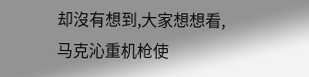却沒有想到,大家想想看,马克沁重机枪使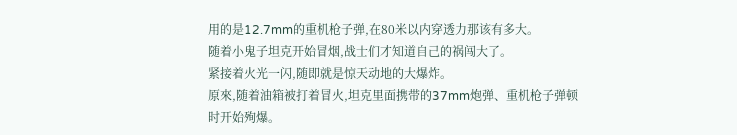用的是12.7mm的重机枪子弹,在80米以内穿透力那该有多大。
随着小鬼子坦克开始冒烟,战士们才知道自己的祸闯大了。
紧接着火光一闪,随即就是惊天动地的大爆炸。
原來,随着油箱被打着冒火,坦克里面携带的37mm炮弹、重机枪子弹顿时开始殉爆。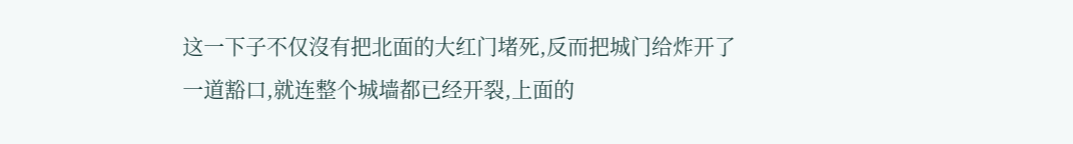这一下子不仅沒有把北面的大红门堵死,反而把城门给炸开了一道豁口,就连整个城墙都已经开裂,上面的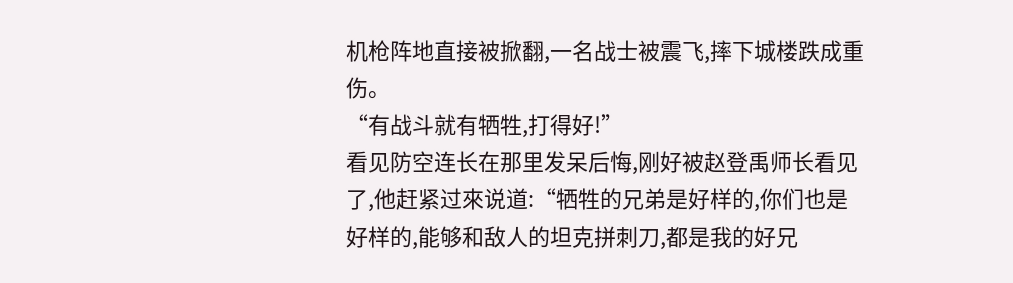机枪阵地直接被掀翻,一名战士被震飞,摔下城楼跌成重伤。
“有战斗就有牺牲,打得好!”
看见防空连长在那里发呆后悔,刚好被赵登禹师长看见了,他赶紧过來说道:“牺牲的兄弟是好样的,你们也是好样的,能够和敌人的坦克拼刺刀,都是我的好兄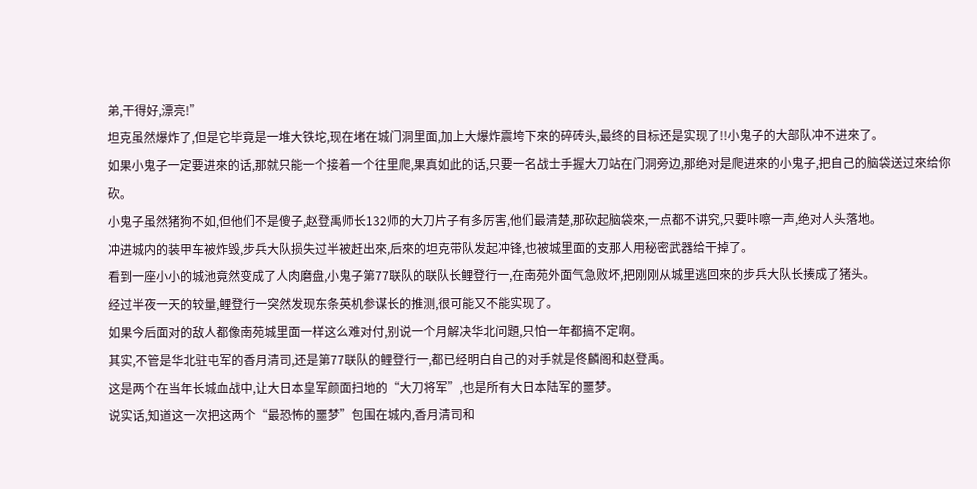弟,干得好,漂亮!”
坦克虽然爆炸了,但是它毕竟是一堆大铁坨,现在堵在城门洞里面,加上大爆炸震垮下來的碎砖头,最终的目标还是实现了!!小鬼子的大部队冲不进來了。
如果小鬼子一定要进來的话,那就只能一个接着一个往里爬,果真如此的话,只要一名战士手握大刀站在门洞旁边,那绝对是爬进來的小鬼子,把自己的脑袋送过來给你砍。
小鬼子虽然猪狗不如,但他们不是傻子,赵登禹师长132师的大刀片子有多厉害,他们最清楚,那砍起脑袋來,一点都不讲究,只要咔嚓一声,绝对人头落地。
冲进城内的装甲车被炸毁,步兵大队损失过半被赶出來,后來的坦克带队发起冲锋,也被城里面的支那人用秘密武器给干掉了。
看到一座小小的城池竟然变成了人肉磨盘,小鬼子第77联队的联队长鲤登行一,在南苑外面气急败坏,把刚刚从城里逃回來的步兵大队长揍成了猪头。
经过半夜一天的较量,鲤登行一突然发现东条英机参谋长的推测,很可能又不能实现了。
如果今后面对的敌人都像南苑城里面一样这么难对付,别说一个月解决华北问題,只怕一年都搞不定啊。
其实,不管是华北驻屯军的香月清司,还是第77联队的鲤登行一,都已经明白自己的对手就是佟麟阁和赵登禹。
这是两个在当年长城血战中,让大日本皇军颜面扫地的“大刀将军”,也是所有大日本陆军的噩梦。
说实话,知道这一次把这两个“最恐怖的噩梦”包围在城内,香月清司和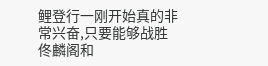鲤登行一刚开始真的非常兴奋,只要能够战胜佟麟阁和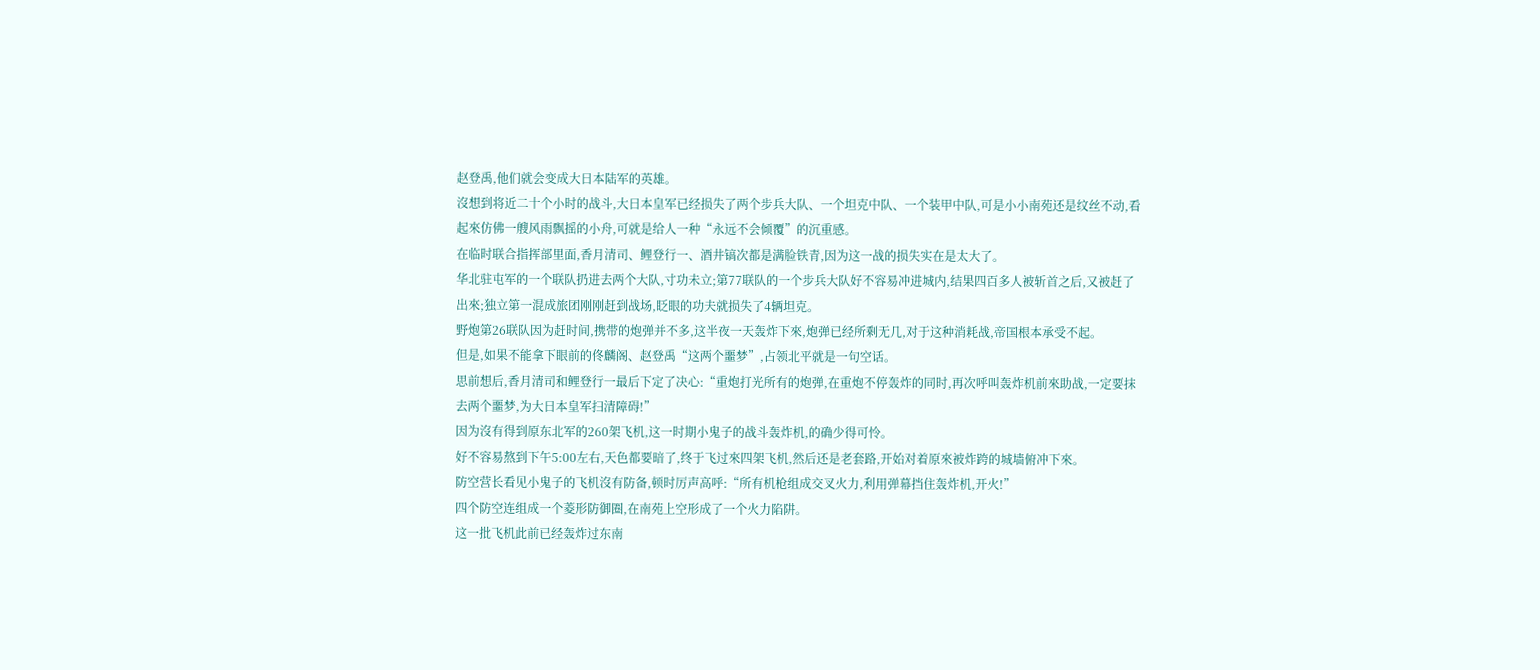赵登禹,他们就会变成大日本陆军的英雄。
沒想到将近二十个小时的战斗,大日本皇军已经损失了两个步兵大队、一个坦克中队、一个装甲中队,可是小小南苑还是纹丝不动,看起來仿佛一艘风雨飘摇的小舟,可就是给人一种“永远不会倾覆”的沉重感。
在临时联合指挥部里面,香月清司、鲤登行一、酒井镐次都是满脸铁青,因为这一战的损失实在是太大了。
华北驻屯军的一个联队扔进去两个大队,寸功未立;第77联队的一个步兵大队好不容易冲进城内,结果四百多人被斩首之后,又被赶了出來;独立第一混成旅团刚刚赶到战场,眨眼的功夫就损失了4辆坦克。
野炮第26联队因为赶时间,携带的炮弹并不多,这半夜一天轰炸下來,炮弹已经所剩无几,对于这种消耗战,帝国根本承受不起。
但是,如果不能拿下眼前的佟麟阁、赵登禹“这两个噩梦”,占领北平就是一句空话。
思前想后,香月清司和鲤登行一最后下定了决心:“重炮打光所有的炮弹,在重炮不停轰炸的同时,再次呼叫轰炸机前來助战,一定要抹去两个噩梦,为大日本皇军扫清障碍!”
因为沒有得到原东北军的260架飞机,这一时期小鬼子的战斗轰炸机,的确少得可怜。
好不容易熬到下午5:00左右,天色都要暗了,终于飞过來四架飞机,然后还是老套路,开始对着原來被炸跨的城墙俯冲下來。
防空营长看见小鬼子的飞机沒有防备,顿时厉声高呼:“所有机枪组成交叉火力,利用弹幕挡住轰炸机,开火!”
四个防空连组成一个菱形防御圈,在南苑上空形成了一个火力陷阱。
这一批飞机此前已经轰炸过东南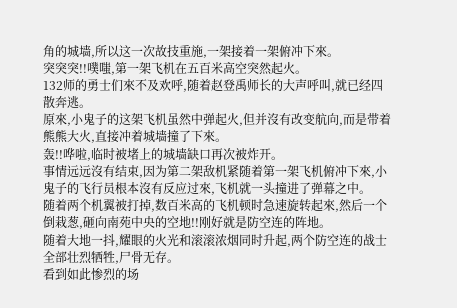角的城墙,所以这一次故技重施,一架接着一架俯冲下來。
突突突!!噗嗤,第一架飞机在五百米高空突然起火。
132师的勇士们來不及欢呼,随着赵登禹师长的大声呼叫,就已经四散奔逃。
原來,小鬼子的这架飞机虽然中弹起火,但并沒有改变航向,而是带着熊熊大火,直接冲着城墙撞了下來。
轰!!哗啦,临时被堵上的城墙缺口再次被炸开。
事情远远沒有结束,因为第二架敌机紧随着第一架飞机俯冲下來,小鬼子的飞行员根本沒有反应过來,飞机就一头撞进了弹幕之中。
随着两个机翼被打掉,数百米高的飞机顿时急速旋转起來,然后一个倒栽葱,砸向南苑中央的空地!!刚好就是防空连的阵地。
随着大地一抖,耀眼的火光和滚滚浓烟同时升起,两个防空连的战士全部壮烈牺牲,尸骨无存。
看到如此惨烈的场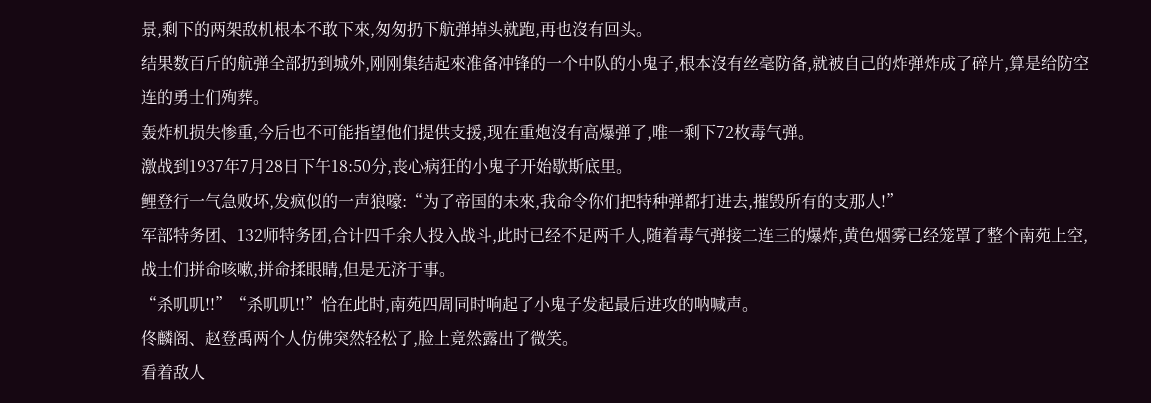景,剩下的两架敌机根本不敢下來,匆匆扔下航弹掉头就跑,再也沒有回头。
结果数百斤的航弹全部扔到城外,刚刚集结起來准备冲锋的一个中队的小鬼子,根本沒有丝毫防备,就被自己的炸弹炸成了碎片,算是给防空连的勇士们殉葬。
轰炸机损失惨重,今后也不可能指望他们提供支援,现在重炮沒有高爆弹了,唯一剩下72枚毒气弹。
激战到1937年7月28日下午18:50分,丧心病狂的小鬼子开始歇斯底里。
鲤登行一气急败坏,发疯似的一声狼嚎:“为了帝国的未來,我命令你们把特种弹都打进去,摧毁所有的支那人!”
军部特务团、132师特务团,合计四千余人投入战斗,此时已经不足两千人,随着毒气弹接二连三的爆炸,黄色烟雾已经笼罩了整个南苑上空,战士们拼命咳嗽,拼命揉眼睛,但是无济于事。
“杀叽叽!!”“杀叽叽!!”恰在此时,南苑四周同时响起了小鬼子发起最后进攻的呐喊声。
佟麟阁、赵登禹两个人仿佛突然轻松了,脸上竟然露出了微笑。
看着敌人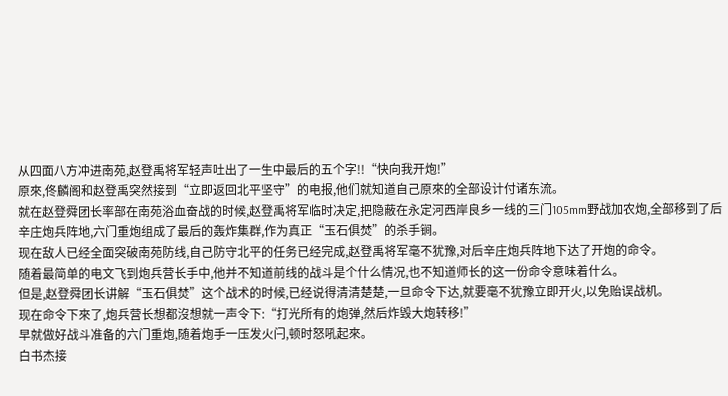从四面八方冲进南苑,赵登禹将军轻声吐出了一生中最后的五个字!!“快向我开炮!”
原來,佟麟阁和赵登禹突然接到“立即返回北平坚守”的电报,他们就知道自己原來的全部设计付诸东流。
就在赵登舜团长率部在南苑浴血奋战的时候,赵登禹将军临时决定,把隐蔽在永定河西岸良乡一线的三门105mm野战加农炮,全部移到了后辛庄炮兵阵地,六门重炮组成了最后的轰炸集群,作为真正“玉石俱焚”的杀手锏。
现在敌人已经全面突破南苑防线,自己防守北平的任务已经完成,赵登禹将军毫不犹豫,对后辛庄炮兵阵地下达了开炮的命令。
随着最简单的电文飞到炮兵营长手中,他并不知道前线的战斗是个什么情况,也不知道师长的这一份命令意味着什么。
但是,赵登舜团长讲解“玉石俱焚”这个战术的时候,已经说得清清楚楚,一旦命令下达,就要毫不犹豫立即开火,以免贻误战机。
现在命令下來了,炮兵营长想都沒想就一声令下:“打光所有的炮弹,然后炸毁大炮转移!”
早就做好战斗准备的六门重炮,随着炮手一压发火闩,顿时怒吼起來。
白书杰接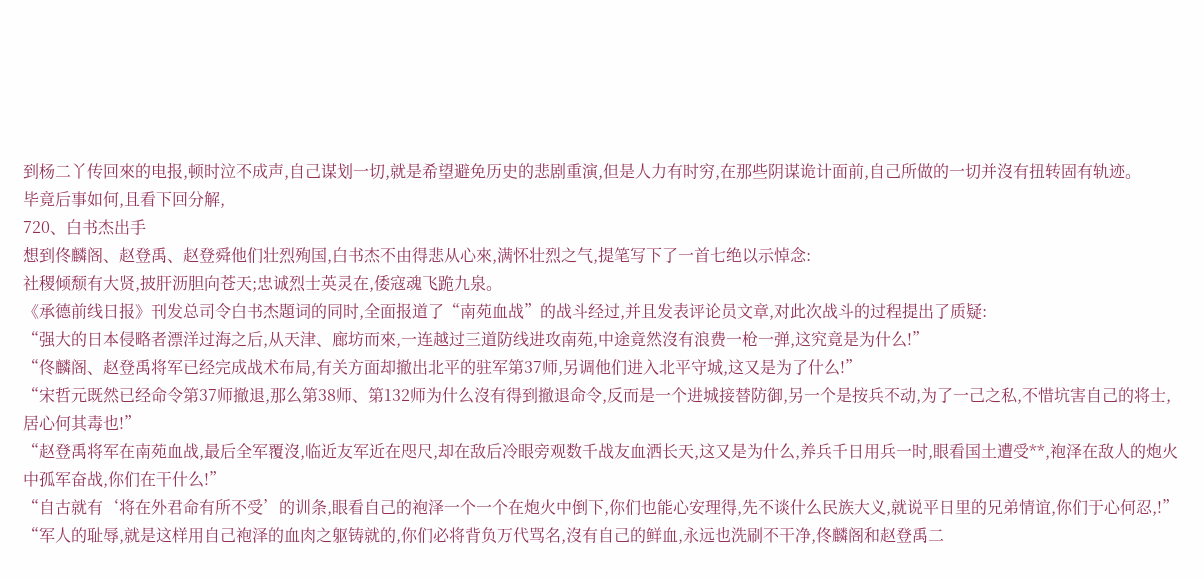到杨二丫传回來的电报,顿时泣不成声,自己谋划一切,就是希望避免历史的悲剧重演,但是人力有时穷,在那些阴谋诡计面前,自己所做的一切并沒有扭转固有轨迹。
毕竟后事如何,且看下回分解,
720、白书杰出手
想到佟麟阁、赵登禹、赵登舜他们壮烈殉国,白书杰不由得悲从心來,满怀壮烈之气,提笔写下了一首七绝以示悼念:
社稷倾颓有大贤,披肝沥胆向苍天;忠诚烈士英灵在,倭寇魂飞跪九泉。
《承德前线日报》刊发总司令白书杰題词的同时,全面报道了“南苑血战”的战斗经过,并且发表评论员文章,对此次战斗的过程提出了质疑:
“强大的日本侵略者漂洋过海之后,从天津、廊坊而來,一连越过三道防线进攻南苑,中途竟然沒有浪费一枪一弹,这究竟是为什么!”
“佟麟阁、赵登禹将军已经完成战术布局,有关方面却撤出北平的驻军第37师,另调他们进入北平守城,这又是为了什么!”
“宋哲元既然已经命令第37师撤退,那么第38师、第132师为什么沒有得到撤退命令,反而是一个进城接替防御,另一个是按兵不动,为了一己之私,不惜坑害自己的将士,居心何其毒也!”
“赵登禹将军在南苑血战,最后全军覆沒,临近友军近在咫尺,却在敌后冷眼旁观数千战友血洒长天,这又是为什么,养兵千日用兵一时,眼看国土遭受**,袍泽在敌人的炮火中孤军奋战,你们在干什么!”
“自古就有‘将在外君命有所不受’的训条,眼看自己的袍泽一个一个在炮火中倒下,你们也能心安理得,先不谈什么民族大义,就说平日里的兄弟情谊,你们于心何忍,!”
“军人的耻辱,就是这样用自己袍泽的血肉之躯铸就的,你们必将背负万代骂名,沒有自己的鲜血,永远也洗刷不干净,佟麟阁和赵登禹二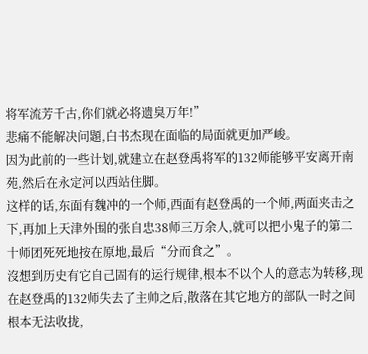将军流芳千古,你们就必将遗臭万年!”
悲痛不能解决问題,白书杰现在面临的局面就更加严峻。
因为此前的一些计划,就建立在赵登禹将军的132师能够平安离开南苑,然后在永定河以西站住脚。
这样的话,东面有魏冲的一个师,西面有赵登禹的一个师,两面夹击之下,再加上天津外围的张自忠38师三万余人,就可以把小鬼子的第二十师团死死地按在原地,最后“分而食之”。
沒想到历史有它自己固有的运行规律,根本不以个人的意志为转移,现在赵登禹的132师失去了主帅之后,散落在其它地方的部队一时之间根本无法收拢,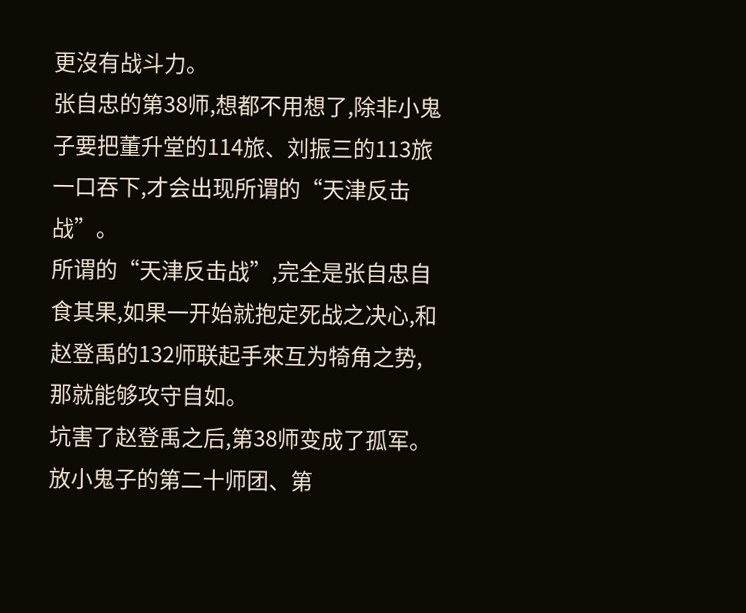更沒有战斗力。
张自忠的第38师,想都不用想了,除非小鬼子要把董升堂的114旅、刘振三的113旅一口吞下,才会出现所谓的“天津反击战”。
所谓的“天津反击战”,完全是张自忠自食其果,如果一开始就抱定死战之决心,和赵登禹的132师联起手來互为犄角之势,那就能够攻守自如。
坑害了赵登禹之后,第38师变成了孤军。
放小鬼子的第二十师团、第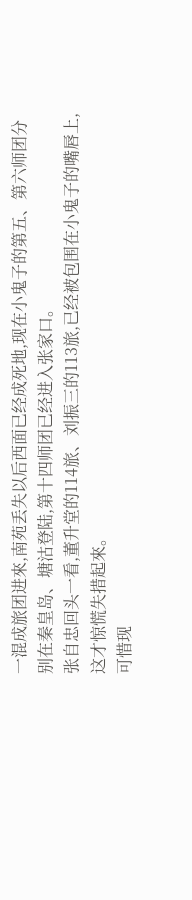一混成旅团进來,南苑丢失以后西面已经成死地,现在小鬼子的第五、第六师团分别在秦皇岛、塘沽登陆,第十四师团已经进入张家口。
张自忠回头一看,董升堂的114旅、刘振三的113旅,已经被包围在小鬼子的嘴唇上,这才惊慌失措起來。
可惜现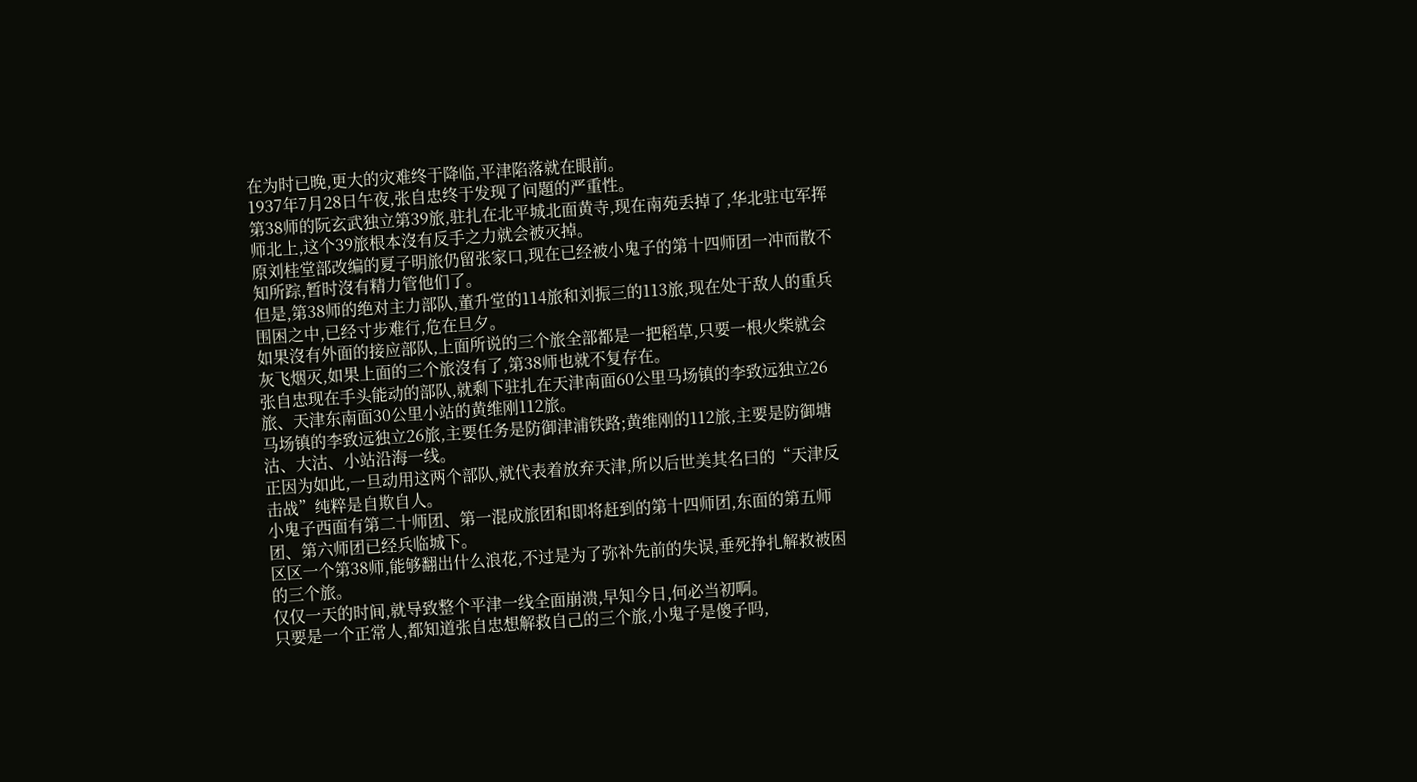在为时已晚,更大的灾难终于降临,平津陷落就在眼前。
1937年7月28日午夜,张自忠终于发现了问題的严重性。
第38师的阮玄武独立第39旅,驻扎在北平城北面黄寺,现在南苑丢掉了,华北驻屯军挥师北上,这个39旅根本沒有反手之力就会被灭掉。
原刘桂堂部改编的夏子明旅仍留张家口,现在已经被小鬼子的第十四师团一冲而散不知所踪,暂时沒有精力管他们了。
但是,第38师的绝对主力部队,董升堂的114旅和刘振三的113旅,现在处于敌人的重兵围困之中,已经寸步难行,危在旦夕。
如果沒有外面的接应部队,上面所说的三个旅全部都是一把稻草,只要一根火柴就会灰飞烟灭,如果上面的三个旅沒有了,第38师也就不复存在。
张自忠现在手头能动的部队,就剩下驻扎在天津南面60公里马场镇的李致远独立26旅、天津东南面30公里小站的黄维刚112旅。
马场镇的李致远独立26旅,主要任务是防御津浦铁路;黄维刚的112旅,主要是防御塘沽、大沽、小站沿海一线。
正因为如此,一旦动用这两个部队,就代表着放弃天津,所以后世美其名曰的“天津反击战”纯粹是自欺自人。
小鬼子西面有第二十师团、第一混成旅团和即将赶到的第十四师团,东面的第五师团、第六师团已经兵临城下。
区区一个第38师,能够翻出什么浪花,不过是为了弥补先前的失误,垂死挣扎解救被困的三个旅。
仅仅一天的时间,就导致整个平津一线全面崩溃,早知今日,何必当初啊。
只要是一个正常人,都知道张自忠想解救自己的三个旅,小鬼子是傻子吗,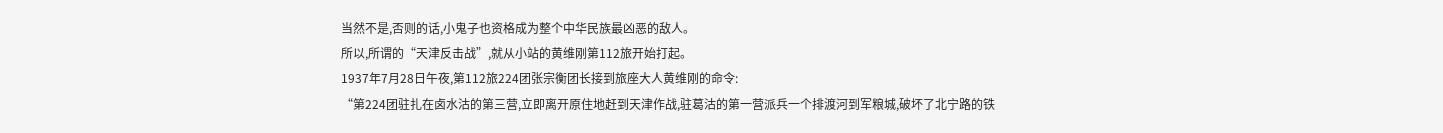当然不是,否则的话,小鬼子也资格成为整个中华民族最凶恶的敌人。
所以,所谓的“天津反击战”,就从小站的黄维刚第112旅开始打起。
1937年7月28日午夜,第112旅224团张宗衡团长接到旅座大人黄维刚的命令:
“第224团驻扎在卤水沽的第三营,立即离开原住地赶到天津作战,驻葛沽的第一营派兵一个排渡河到军粮城,破坏了北宁路的铁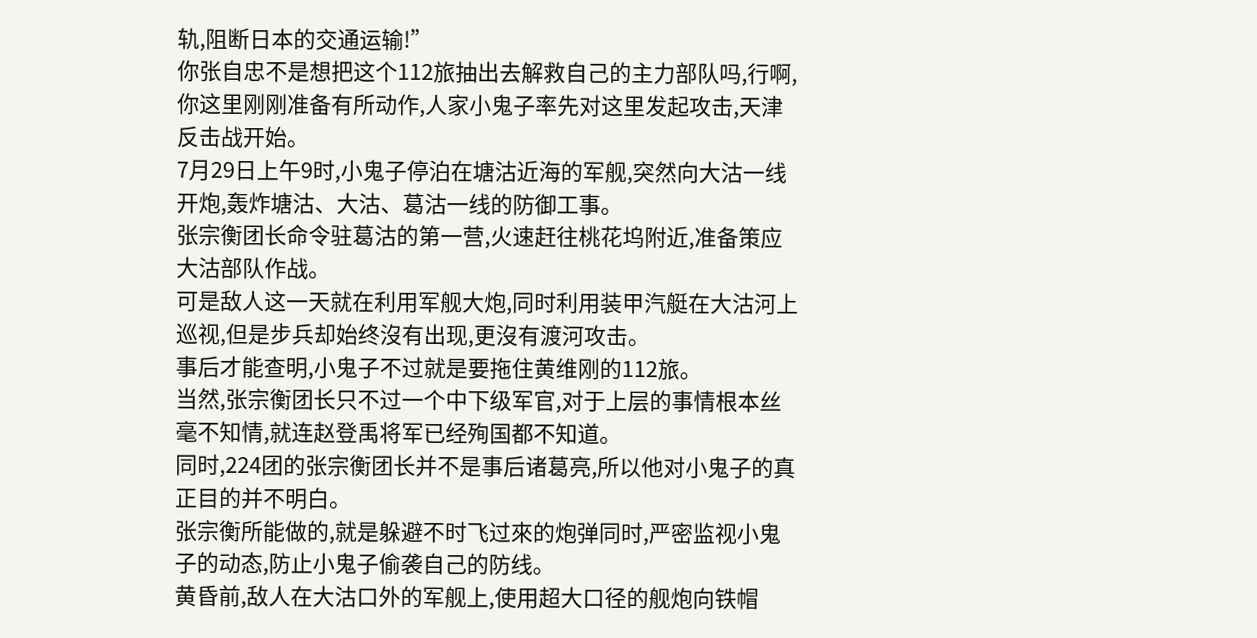轨,阻断日本的交通运输!”
你张自忠不是想把这个112旅抽出去解救自己的主力部队吗,行啊,你这里刚刚准备有所动作,人家小鬼子率先对这里发起攻击,天津反击战开始。
7月29日上午9时,小鬼子停泊在塘沽近海的军舰,突然向大沽一线开炮,轰炸塘沽、大沽、葛沽一线的防御工事。
张宗衡团长命令驻葛沽的第一营,火速赶往桃花坞附近,准备策应大沽部队作战。
可是敌人这一天就在利用军舰大炮,同时利用装甲汽艇在大沽河上巡视,但是步兵却始终沒有出现,更沒有渡河攻击。
事后才能查明,小鬼子不过就是要拖住黄维刚的112旅。
当然,张宗衡团长只不过一个中下级军官,对于上层的事情根本丝毫不知情,就连赵登禹将军已经殉国都不知道。
同时,224团的张宗衡团长并不是事后诸葛亮,所以他对小鬼子的真正目的并不明白。
张宗衡所能做的,就是躲避不时飞过來的炮弹同时,严密监视小鬼子的动态,防止小鬼子偷袭自己的防线。
黄昏前,敌人在大沽口外的军舰上,使用超大口径的舰炮向铁帽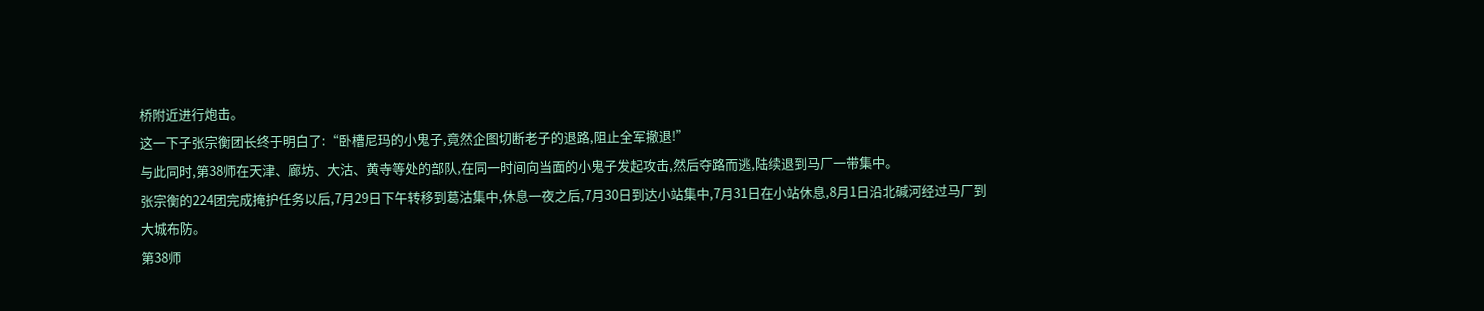桥附近进行炮击。
这一下子张宗衡团长终于明白了:“卧槽尼玛的小鬼子,竟然企图切断老子的退路,阻止全军撤退!”
与此同时,第38师在天津、廊坊、大沽、黄寺等处的部队,在同一时间向当面的小鬼子发起攻击,然后夺路而逃,陆续退到马厂一带集中。
张宗衡的224团完成掩护任务以后,7月29日下午转移到葛沽集中,休息一夜之后,7月30日到达小站集中,7月31日在小站休息,8月1日沿北碱河经过马厂到大城布防。
第38师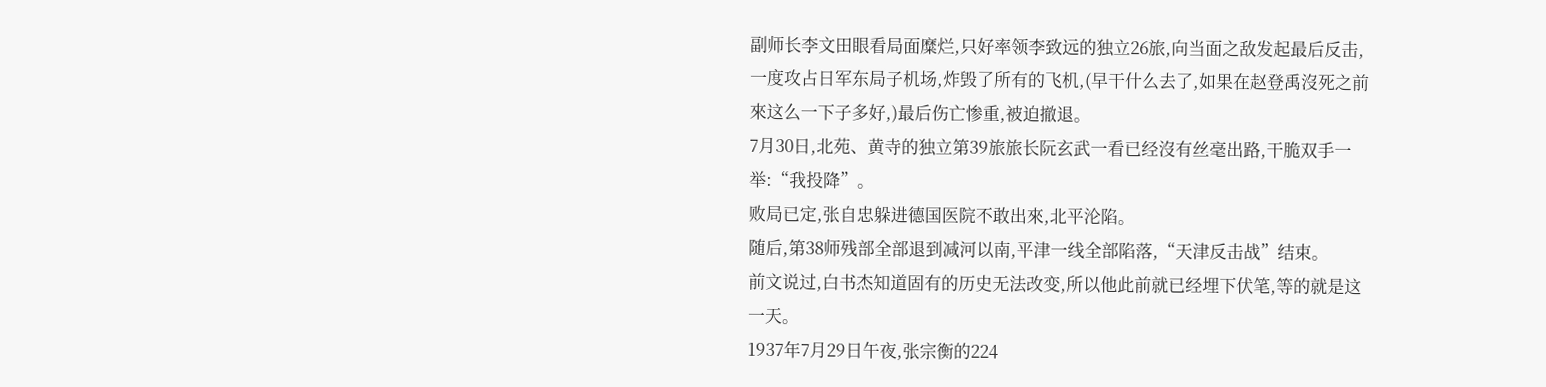副师长李文田眼看局面糜烂,只好率领李致远的独立26旅,向当面之敌发起最后反击,一度攻占日军东局子机场,炸毁了所有的飞机,(早干什么去了,如果在赵登禹沒死之前來这么一下子多好,)最后伤亡惨重,被迫撤退。
7月30日,北苑、黄寺的独立第39旅旅长阮玄武一看已经沒有丝毫出路,干脆双手一举:“我投降”。
败局已定,张自忠躲进德国医院不敢出來,北平沦陷。
随后,第38师残部全部退到减河以南,平津一线全部陷落,“天津反击战”结束。
前文说过,白书杰知道固有的历史无法改变,所以他此前就已经埋下伏笔,等的就是这一天。
1937年7月29日午夜,张宗衡的224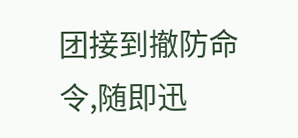团接到撤防命令,随即迅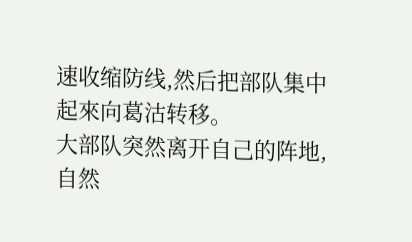速收缩防线,然后把部队集中起來向葛沽转移。
大部队突然离开自己的阵地,自然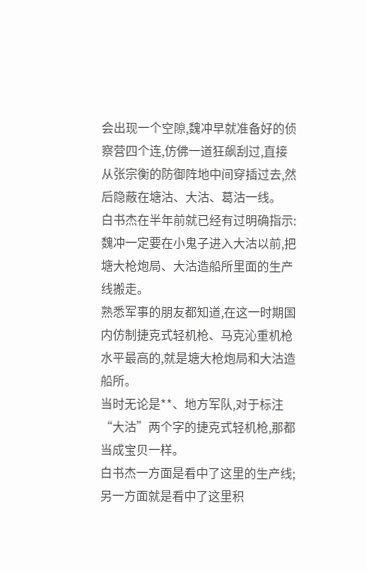会出现一个空隙,魏冲早就准备好的侦察营四个连,仿佛一道狂飙刮过,直接从张宗衡的防御阵地中间穿插过去,然后隐蔽在塘沽、大沽、葛沽一线。
白书杰在半年前就已经有过明确指示:魏冲一定要在小鬼子进入大沽以前,把塘大枪炮局、大沽造船所里面的生产线搬走。
熟悉军事的朋友都知道,在这一时期国内仿制捷克式轻机枪、马克沁重机枪水平最高的,就是塘大枪炮局和大沽造船所。
当时无论是**、地方军队,对于标注“大沽”两个字的捷克式轻机枪,那都当成宝贝一样。
白书杰一方面是看中了这里的生产线;另一方面就是看中了这里积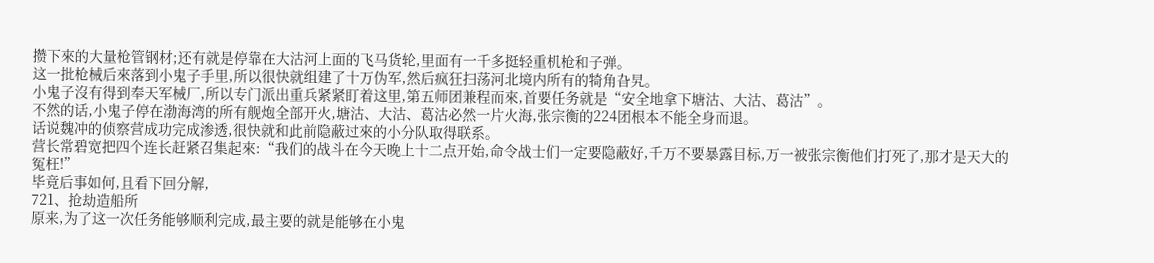攒下來的大量枪管钢材;还有就是停靠在大沽河上面的飞马货轮,里面有一千多挺轻重机枪和子弹。
这一批枪械后來落到小鬼子手里,所以很快就组建了十万伪军,然后疯狂扫荡河北境内所有的犄角旮旯。
小鬼子沒有得到奉天军械厂,所以专门派出重兵紧紧盯着这里,第五师团兼程而來,首要任务就是“安全地拿下塘沽、大沽、葛沽”。
不然的话,小鬼子停在渤海湾的所有舰炮全部开火,塘沽、大沽、葛沽必然一片火海,张宗衡的224团根本不能全身而退。
话说魏冲的侦察营成功完成渗透,很快就和此前隐蔽过來的小分队取得联系。
营长常碧宽把四个连长赶紧召集起來:“我们的战斗在今天晚上十二点开始,命令战士们一定要隐蔽好,千万不要暴露目标,万一被张宗衡他们打死了,那才是天大的冤枉!”
毕竟后事如何,且看下回分解,
721、抢劫造船所
原来,为了这一次任务能够顺利完成,最主要的就是能够在小鬼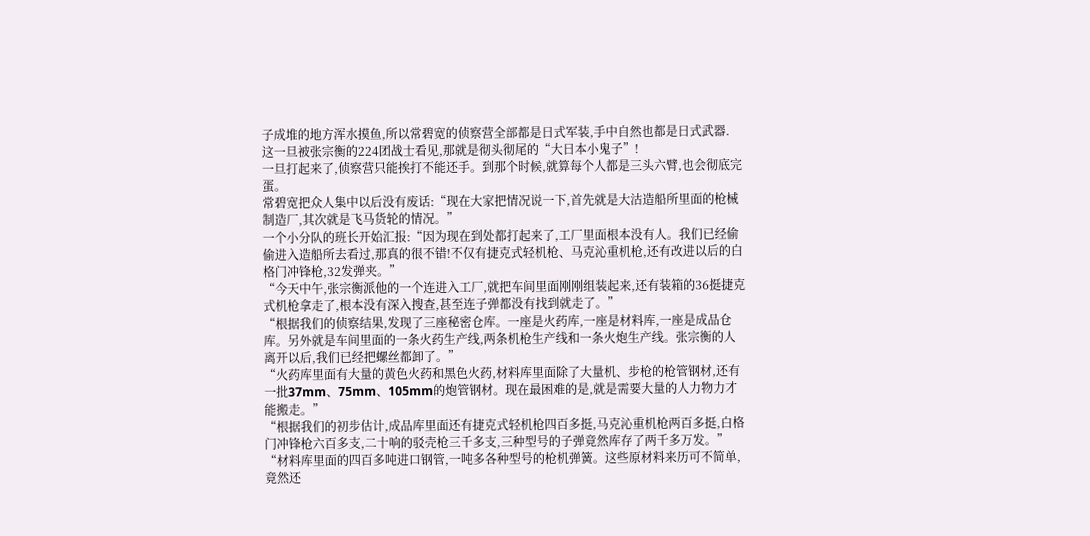子成堆的地方浑水摸鱼,所以常碧宽的侦察营全部都是日式军装,手中自然也都是日式武器.
这一旦被张宗衡的224团战士看见,那就是彻头彻尾的“大日本小鬼子”!
一旦打起来了,侦察营只能挨打不能还手。到那个时候,就算每个人都是三头六臂,也会彻底完蛋。
常碧宽把众人集中以后没有废话:“现在大家把情况说一下,首先就是大沽造船所里面的枪械制造厂,其次就是飞马货轮的情况。”
一个小分队的班长开始汇报:“因为现在到处都打起来了,工厂里面根本没有人。我们已经偷偷进入造船所去看过,那真的很不错!不仅有捷克式轻机枪、马克沁重机枪,还有改进以后的白格门冲锋枪,32发弹夹。”
“今天中午,张宗衡派他的一个连进入工厂,就把车间里面刚刚组装起来,还有装箱的36挺捷克式机枪拿走了,根本没有深入搜查,甚至连子弹都没有找到就走了。”
“根据我们的侦察结果,发现了三座秘密仓库。一座是火药库,一座是材料库,一座是成品仓库。另外就是车间里面的一条火药生产线,两条机枪生产线和一条火炮生产线。张宗衡的人离开以后,我们已经把螺丝都卸了。”
“火药库里面有大量的黄色火药和黑色火药,材料库里面除了大量机、步枪的枪管钢材,还有一批37mm、75mm、105mm的炮管钢材。现在最困难的是,就是需要大量的人力物力才能搬走。”
“根据我们的初步估计,成品库里面还有捷克式轻机枪四百多挺,马克沁重机枪两百多挺,白格门冲锋枪六百多支,二十响的驳壳枪三千多支,三种型号的子弹竟然库存了两千多万发。”
“材料库里面的四百多吨进口钢管,一吨多各种型号的枪机弹簧。这些原材料来历可不简单,竟然还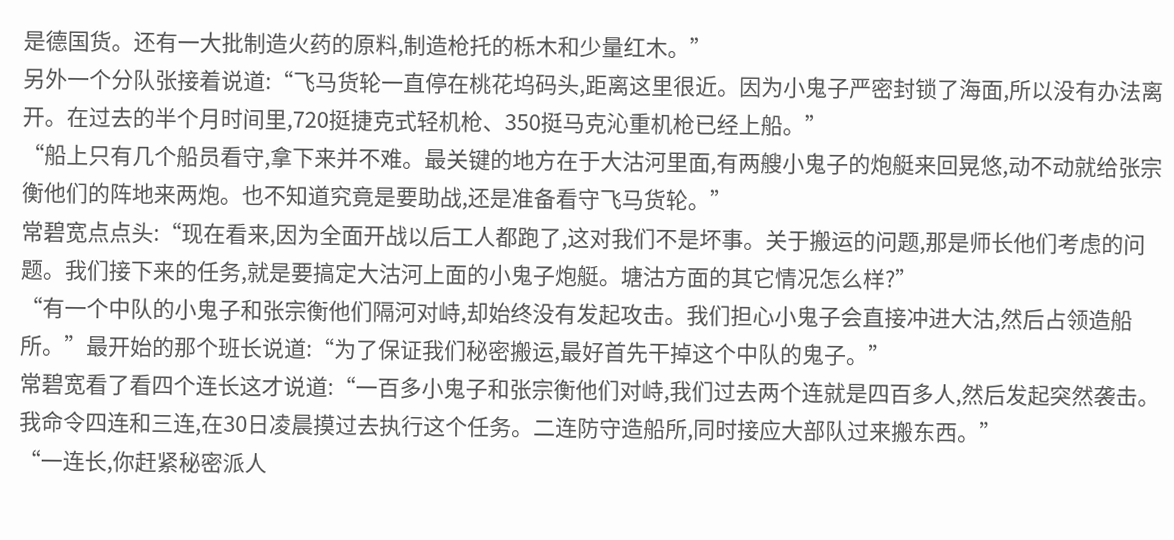是德国货。还有一大批制造火药的原料,制造枪托的栎木和少量红木。”
另外一个分队张接着说道:“飞马货轮一直停在桃花坞码头,距离这里很近。因为小鬼子严密封锁了海面,所以没有办法离开。在过去的半个月时间里,720挺捷克式轻机枪、350挺马克沁重机枪已经上船。”
“船上只有几个船员看守,拿下来并不难。最关键的地方在于大沽河里面,有两艘小鬼子的炮艇来回晃悠,动不动就给张宗衡他们的阵地来两炮。也不知道究竟是要助战,还是准备看守飞马货轮。”
常碧宽点点头:“现在看来,因为全面开战以后工人都跑了,这对我们不是坏事。关于搬运的问题,那是师长他们考虑的问题。我们接下来的任务,就是要搞定大沽河上面的小鬼子炮艇。塘沽方面的其它情况怎么样?”
“有一个中队的小鬼子和张宗衡他们隔河对峙,却始终没有发起攻击。我们担心小鬼子会直接冲进大沽,然后占领造船所。”最开始的那个班长说道:“为了保证我们秘密搬运,最好首先干掉这个中队的鬼子。”
常碧宽看了看四个连长这才说道:“一百多小鬼子和张宗衡他们对峙,我们过去两个连就是四百多人,然后发起突然袭击。我命令四连和三连,在30日凌晨摸过去执行这个任务。二连防守造船所,同时接应大部队过来搬东西。”
“一连长,你赶紧秘密派人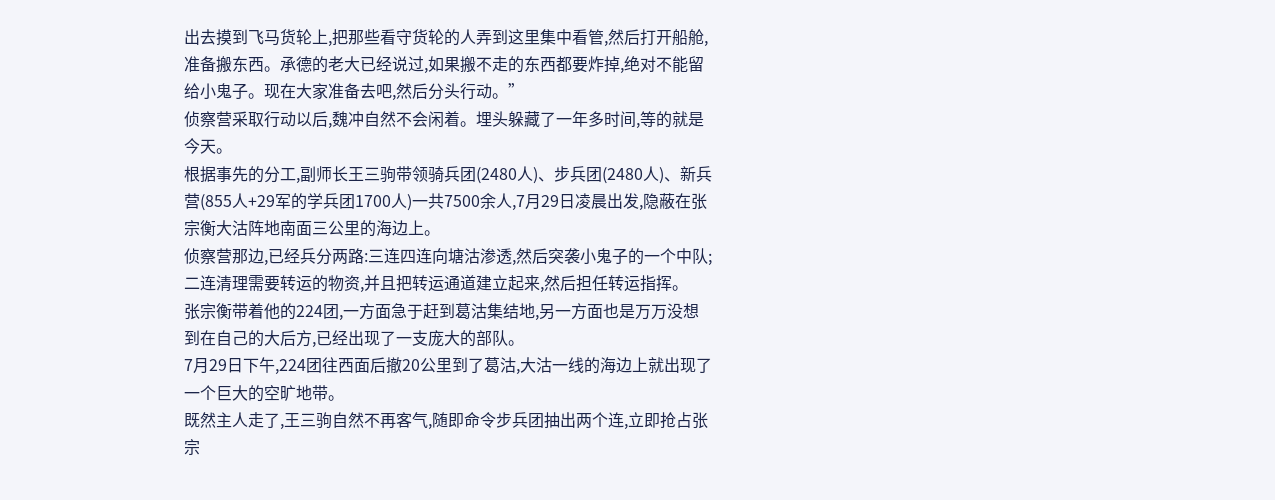出去摸到飞马货轮上,把那些看守货轮的人弄到这里集中看管,然后打开船舱,准备搬东西。承德的老大已经说过,如果搬不走的东西都要炸掉,绝对不能留给小鬼子。现在大家准备去吧,然后分头行动。”
侦察营采取行动以后,魏冲自然不会闲着。埋头躲藏了一年多时间,等的就是今天。
根据事先的分工,副师长王三驹带领骑兵团(2480人)、步兵团(2480人)、新兵营(855人+29军的学兵团1700人)一共7500余人,7月29日凌晨出发,隐蔽在张宗衡大沽阵地南面三公里的海边上。
侦察营那边,已经兵分两路:三连四连向塘沽渗透,然后突袭小鬼子的一个中队;二连清理需要转运的物资,并且把转运通道建立起来,然后担任转运指挥。
张宗衡带着他的224团,一方面急于赶到葛沽集结地,另一方面也是万万没想到在自己的大后方,已经出现了一支庞大的部队。
7月29日下午,224团往西面后撤20公里到了葛沽,大沽一线的海边上就出现了一个巨大的空旷地带。
既然主人走了,王三驹自然不再客气,随即命令步兵团抽出两个连,立即抢占张宗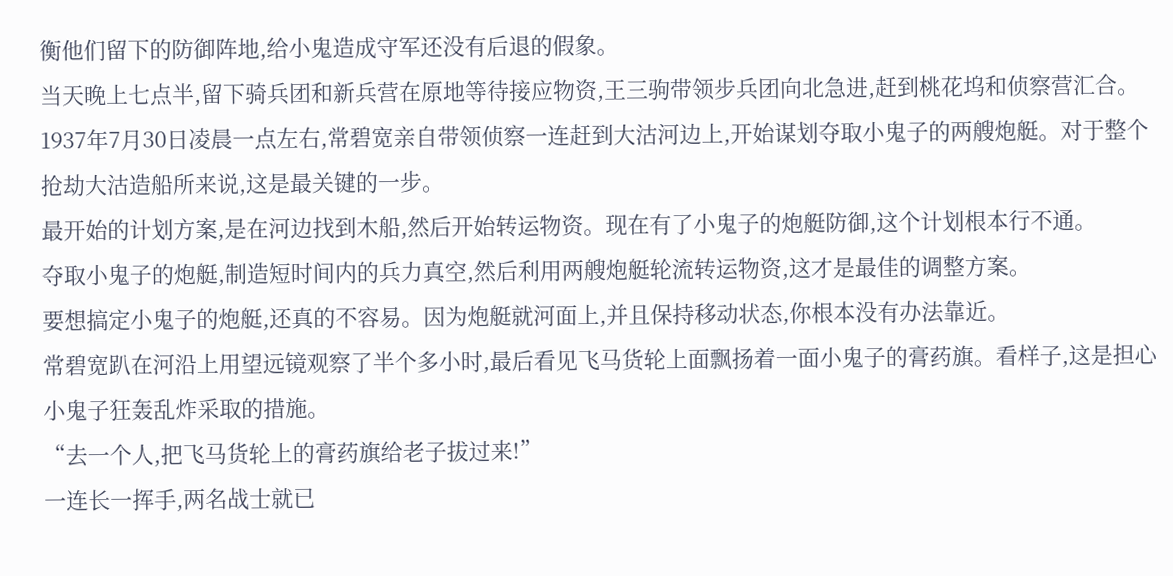衡他们留下的防御阵地,给小鬼造成守军还没有后退的假象。
当天晚上七点半,留下骑兵团和新兵营在原地等待接应物资,王三驹带领步兵团向北急进,赶到桃花坞和侦察营汇合。
1937年7月30日凌晨一点左右,常碧宽亲自带领侦察一连赶到大沽河边上,开始谋划夺取小鬼子的两艘炮艇。对于整个抢劫大沽造船所来说,这是最关键的一步。
最开始的计划方案,是在河边找到木船,然后开始转运物资。现在有了小鬼子的炮艇防御,这个计划根本行不通。
夺取小鬼子的炮艇,制造短时间内的兵力真空,然后利用两艘炮艇轮流转运物资,这才是最佳的调整方案。
要想搞定小鬼子的炮艇,还真的不容易。因为炮艇就河面上,并且保持移动状态,你根本没有办法靠近。
常碧宽趴在河沿上用望远镜观察了半个多小时,最后看见飞马货轮上面飘扬着一面小鬼子的膏药旗。看样子,这是担心小鬼子狂轰乱炸采取的措施。
“去一个人,把飞马货轮上的膏药旗给老子拔过来!”
一连长一挥手,两名战士就已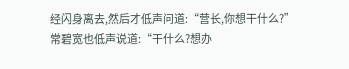经闪身离去,然后才低声问道:“营长,你想干什么?”
常碧宽也低声说道:“干什么?想办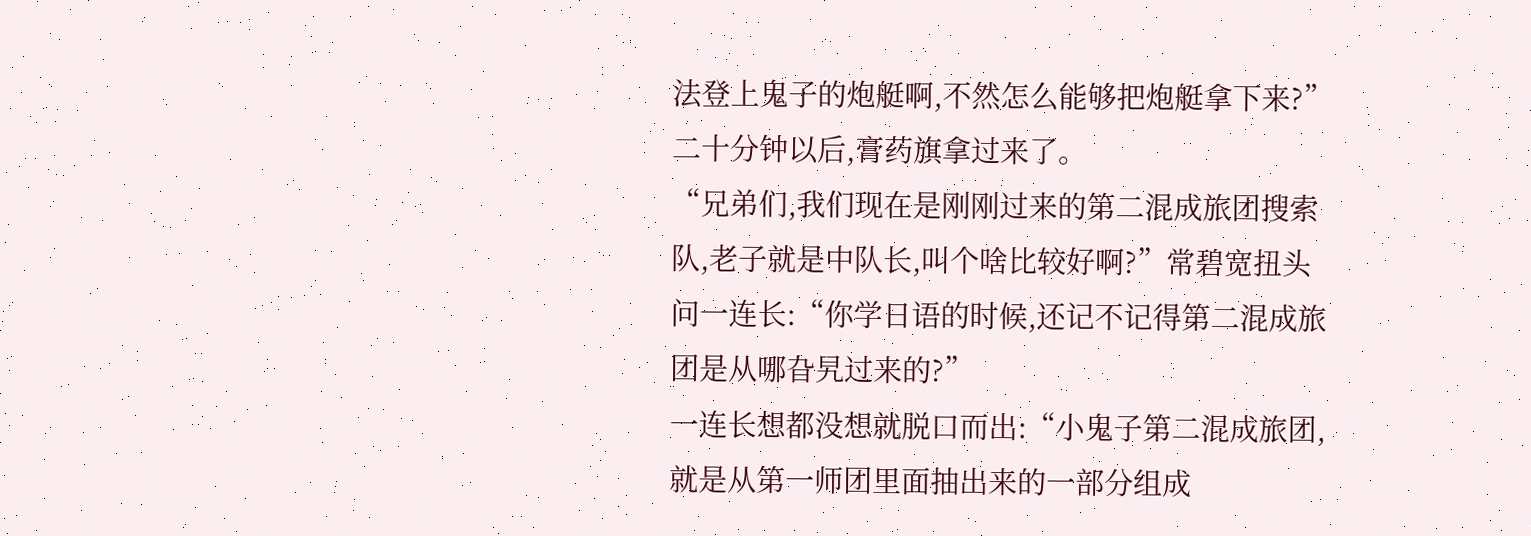法登上鬼子的炮艇啊,不然怎么能够把炮艇拿下来?”
二十分钟以后,膏药旗拿过来了。
“兄弟们,我们现在是刚刚过来的第二混成旅团搜索队,老子就是中队长,叫个啥比较好啊?”常碧宽扭头问一连长:“你学日语的时候,还记不记得第二混成旅团是从哪旮旯过来的?”
一连长想都没想就脱口而出:“小鬼子第二混成旅团,就是从第一师团里面抽出来的一部分组成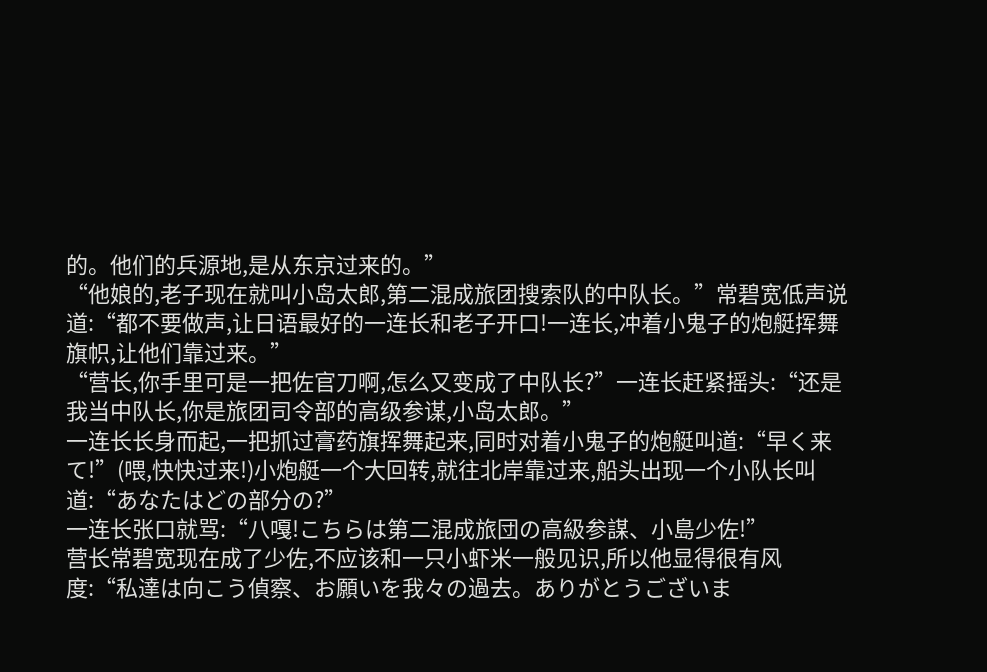的。他们的兵源地,是从东京过来的。”
“他娘的,老子现在就叫小岛太郎,第二混成旅团搜索队的中队长。”常碧宽低声说道:“都不要做声,让日语最好的一连长和老子开口!一连长,冲着小鬼子的炮艇挥舞旗帜,让他们靠过来。”
“营长,你手里可是一把佐官刀啊,怎么又变成了中队长?”一连长赶紧摇头:“还是我当中队长,你是旅团司令部的高级参谋,小岛太郎。”
一连长长身而起,一把抓过膏药旗挥舞起来,同时对着小鬼子的炮艇叫道:“早く来て!”(喂,快快过来!)小炮艇一个大回转,就往北岸靠过来,船头出现一个小队长叫道:“あなたはどの部分の?”
一连长张口就骂:“八嘎!こちらは第二混成旅団の高級参謀、小島少佐!”
营长常碧宽现在成了少佐,不应该和一只小虾米一般见识,所以他显得很有风度:“私達は向こう偵察、お願いを我々の過去。ありがとうございま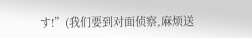す!”(我们要到对面侦察,麻烦送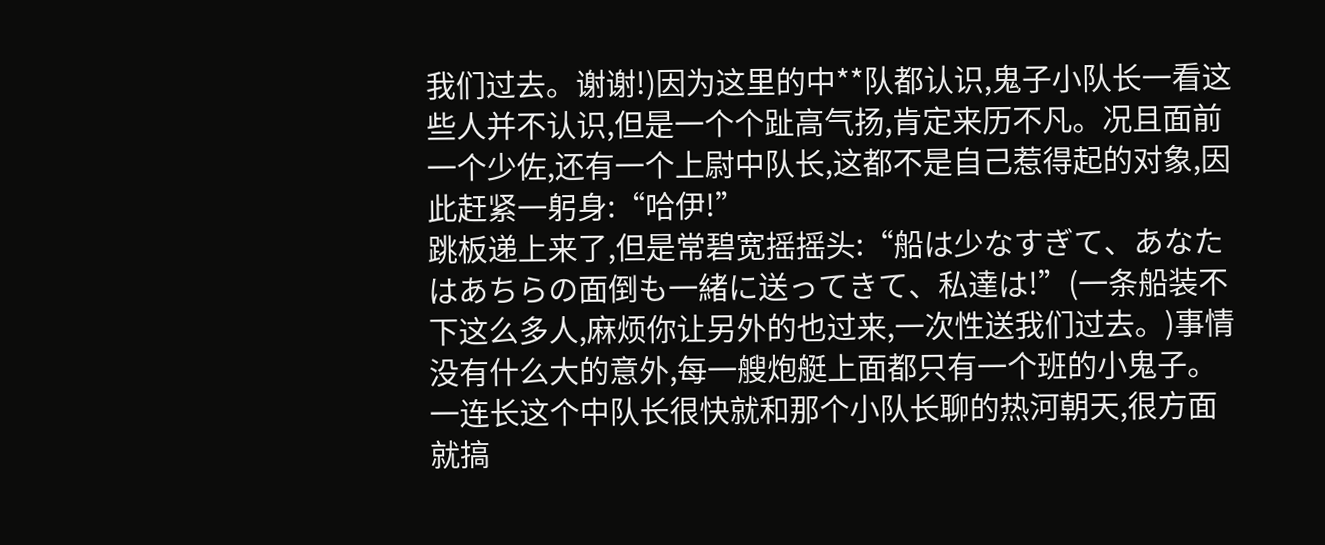我们过去。谢谢!)因为这里的中**队都认识,鬼子小队长一看这些人并不认识,但是一个个趾高气扬,肯定来历不凡。况且面前一个少佐,还有一个上尉中队长,这都不是自己惹得起的对象,因此赶紧一躬身:“哈伊!”
跳板递上来了,但是常碧宽摇摇头:“船は少なすぎて、あなたはあちらの面倒も一緒に送ってきて、私達は!”(一条船装不下这么多人,麻烦你让另外的也过来,一次性送我们过去。)事情没有什么大的意外,每一艘炮艇上面都只有一个班的小鬼子。一连长这个中队长很快就和那个小队长聊的热河朝天,很方面就搞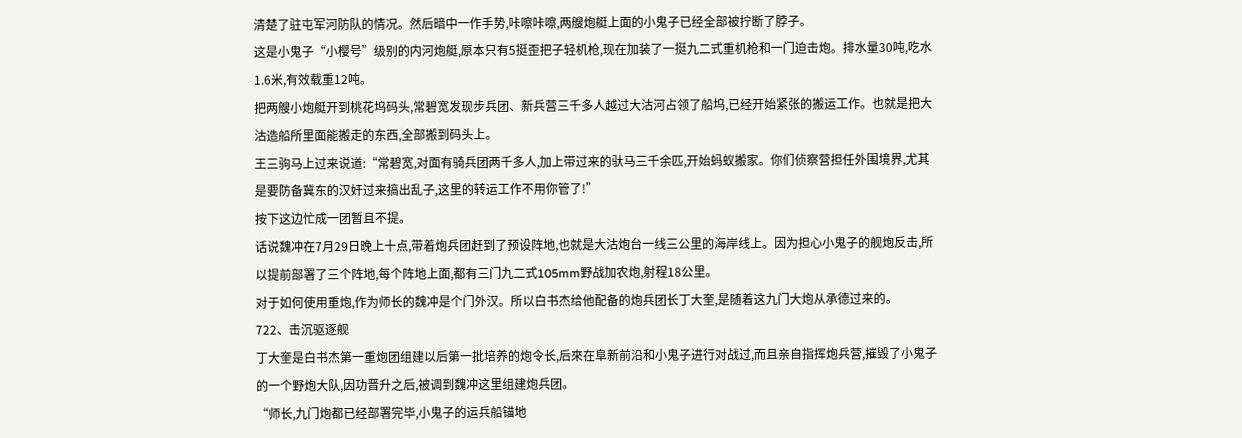清楚了驻屯军河防队的情况。然后暗中一作手势,咔嚓咔嚓,两艘炮艇上面的小鬼子已经全部被拧断了脖子。
这是小鬼子“小樱号”级别的内河炮艇,原本只有5挺歪把子轻机枪,现在加装了一挺九二式重机枪和一门迫击炮。排水量30吨,吃水1.6米,有效载重12吨。
把两艘小炮艇开到桃花坞码头,常碧宽发现步兵团、新兵营三千多人越过大沽河占领了船坞,已经开始紧张的搬运工作。也就是把大沽造船所里面能搬走的东西,全部搬到码头上。
王三驹马上过来说道:“常碧宽,对面有骑兵团两千多人,加上带过来的驮马三千余匹,开始蚂蚁搬家。你们侦察营担任外围境界,尤其是要防备冀东的汉奸过来搞出乱子,这里的转运工作不用你管了!”
按下这边忙成一团暂且不提。
话说魏冲在7月29日晚上十点,带着炮兵团赶到了预设阵地,也就是大沽炮台一线三公里的海岸线上。因为担心小鬼子的舰炮反击,所以提前部署了三个阵地,每个阵地上面,都有三门九二式105mm野战加农炮,射程18公里。
对于如何使用重炮,作为师长的魏冲是个门外汉。所以白书杰给他配备的炮兵团长丁大奎,是随着这九门大炮从承德过来的。
722、击沉驱逐舰
丁大奎是白书杰第一重炮团组建以后第一批培养的炮令长,后來在阜新前沿和小鬼子进行对战过,而且亲自指挥炮兵营,摧毁了小鬼子的一个野炮大队,因功晋升之后,被调到魏冲这里组建炮兵团。
“师长,九门炮都已经部署完毕,小鬼子的运兵船锚地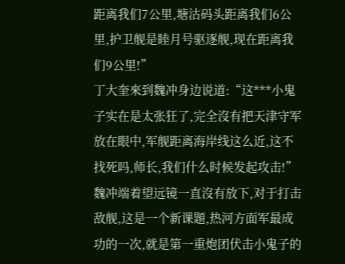距离我们7公里,塘沽码头距离我们6公里,护卫舰是睦月号驱逐舰,现在距离我们9公里!”
丁大奎來到魏冲身边说道:“这***小鬼子实在是太张狂了,完全沒有把天津守军放在眼中,军舰距离海岸线这么近,这不找死吗,师长,我们什么时候发起攻击!”
魏冲端着望远镜一直沒有放下,对于打击敌舰,这是一个新课題,热河方面军最成功的一次,就是第一重炮团伏击小鬼子的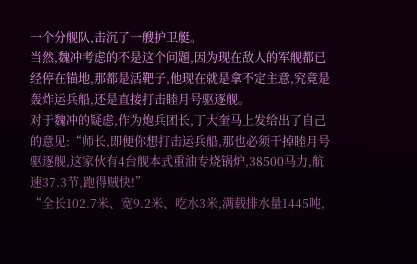一个分舰队,击沉了一艘护卫艇。
当然,魏冲考虑的不是这个问題,因为现在敌人的军舰都已经停在锚地,那都是活靶子,他现在就是拿不定主意,究竟是轰炸运兵船,还是直接打击睦月号驱逐舰。
对于魏冲的疑虑,作为炮兵团长,丁大奎马上发给出了自己的意见:“师长,即便你想打击运兵船,那也必须干掉睦月号驱逐舰,这家伙有4台舰本式重油专烧锅炉,38500马力,航速37.3节,跑得贼快!”
“全长102.7米、宽9.2米、吃水3米,满载排水量1445吨,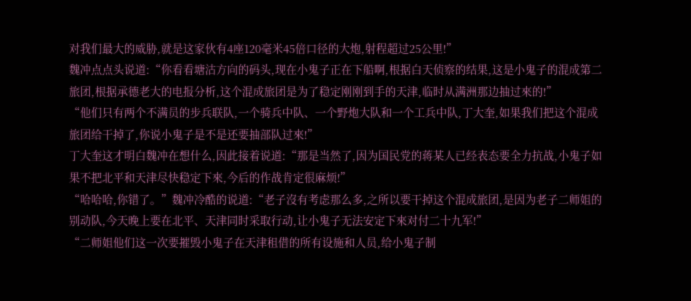对我们最大的威胁,就是这家伙有4座120毫米45倍口径的大炮,射程超过25公里!”
魏冲点点头说道:“你看看塘沽方向的码头,现在小鬼子正在下船啊,根据白天侦察的结果,这是小鬼子的混成第二旅团,根据承德老大的电报分析,这个混成旅团是为了稳定刚刚到手的天津,临时从满洲那边抽过來的!”
“他们只有两个不满员的步兵联队,一个骑兵中队、一个野炮大队和一个工兵中队,丁大奎,如果我们把这个混成旅团给干掉了,你说小鬼子是不是还要抽部队过來!”
丁大奎这才明白魏冲在想什么,因此接着说道:“那是当然了,因为国民党的蒋某人已经表态要全力抗战,小鬼子如果不把北平和天津尽快稳定下來,今后的作战肯定很麻烦!”
“哈哈哈,你错了。”魏冲冷酷的说道:“老子沒有考虑那么多,之所以要干掉这个混成旅团,是因为老子二师姐的别动队,今天晚上要在北平、天津同时采取行动,让小鬼子无法安定下來对付二十九军!”
“二师姐他们这一次要摧毁小鬼子在天津租借的所有设施和人员,给小鬼子制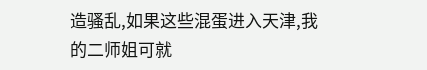造骚乱,如果这些混蛋进入天津,我的二师姐可就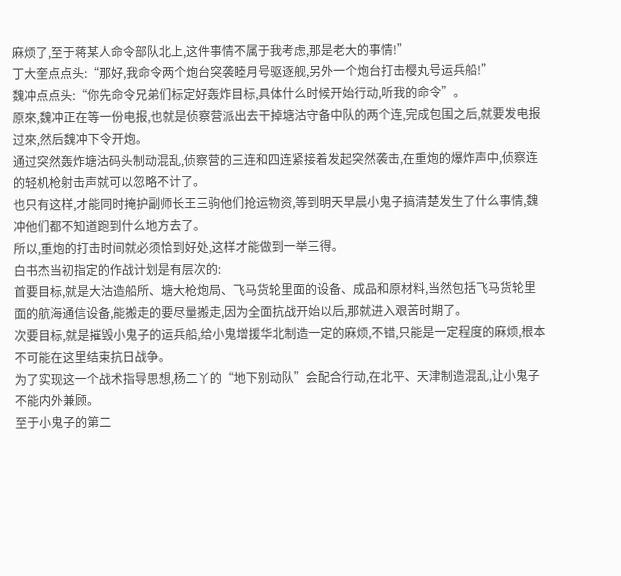麻烦了,至于蒋某人命令部队北上,这件事情不属于我考虑,那是老大的事情!”
丁大奎点点头:“那好,我命令两个炮台突袭睦月号驱逐舰,另外一个炮台打击樱丸号运兵船!”
魏冲点点头:“你先命令兄弟们标定好轰炸目标,具体什么时候开始行动,听我的命令”。
原來,魏冲正在等一份电报,也就是侦察营派出去干掉塘沽守备中队的两个连,完成包围之后,就要发电报过來,然后魏冲下令开炮。
通过突然轰炸塘沽码头制动混乱,侦察营的三连和四连紧接着发起突然袭击,在重炮的爆炸声中,侦察连的轻机枪射击声就可以忽略不计了。
也只有这样,才能同时掩护副师长王三驹他们抢运物资,等到明天早晨小鬼子搞清楚发生了什么事情,魏冲他们都不知道跑到什么地方去了。
所以,重炮的打击时间就必须恰到好处,这样才能做到一举三得。
白书杰当初指定的作战计划是有层次的:
首要目标,就是大沽造船所、塘大枪炮局、飞马货轮里面的设备、成品和原材料,当然包括飞马货轮里面的航海通信设备,能搬走的要尽量搬走,因为全面抗战开始以后,那就进入艰苦时期了。
次要目标,就是摧毁小鬼子的运兵船,给小鬼增援华北制造一定的麻烦,不错,只能是一定程度的麻烦,根本不可能在这里结束抗日战争。
为了实现这一个战术指导思想,杨二丫的“地下别动队”会配合行动,在北平、天津制造混乱,让小鬼子不能内外兼顾。
至于小鬼子的第二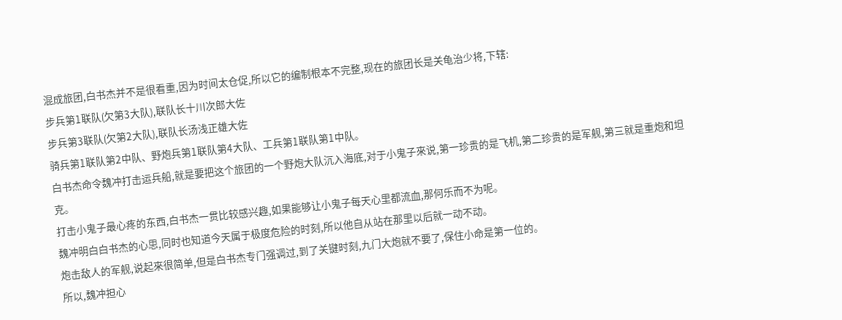混成旅团,白书杰并不是很看重,因为时间太仓促,所以它的编制根本不完整,现在的旅团长是关龟治少将,下辖:
步兵第1联队(欠第3大队),联队长十川次郎大佐
步兵第3联队(欠第2大队),联队长汤浅正雄大佐
骑兵第1联队第2中队、野炮兵第1联队第4大队、工兵第1联队第1中队。
白书杰命令魏冲打击运兵船,就是要把这个旅团的一个野炮大队沉入海底,对于小鬼子來说,第一珍贵的是飞机,第二珍贵的是军舰,第三就是重炮和坦克。
打击小鬼子最心疼的东西,白书杰一贯比较感兴趣,如果能够让小鬼子每天心里都流血,那何乐而不为呢。
魏冲明白白书杰的心思,同时也知道今天属于极度危险的时刻,所以他自从站在那里以后就一动不动。
炮击敌人的军舰,说起來很简单,但是白书杰专门强调过,到了关键时刻,九门大炮就不要了,保住小命是第一位的。
所以,魏冲担心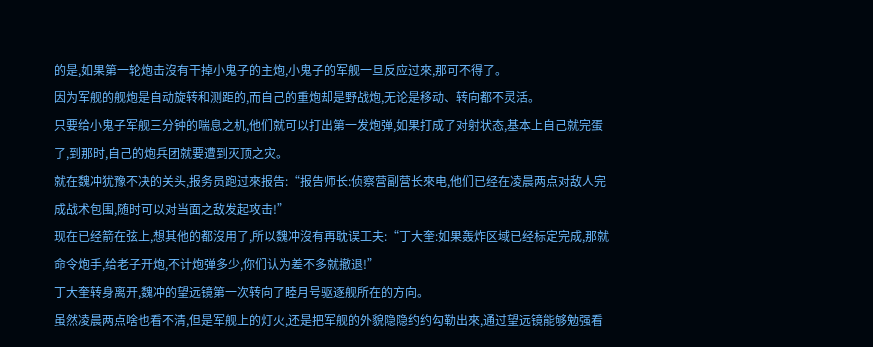的是,如果第一轮炮击沒有干掉小鬼子的主炮,小鬼子的军舰一旦反应过來,那可不得了。
因为军舰的舰炮是自动旋转和测距的,而自己的重炮却是野战炮,无论是移动、转向都不灵活。
只要给小鬼子军舰三分钟的喘息之机,他们就可以打出第一发炮弹,如果打成了对射状态,基本上自己就完蛋了,到那时,自己的炮兵团就要遭到灭顶之灾。
就在魏冲犹豫不决的关头,报务员跑过來报告:“报告师长:侦察营副营长來电,他们已经在凌晨两点对敌人完成战术包围,随时可以对当面之敌发起攻击!”
现在已经箭在弦上,想其他的都沒用了,所以魏冲沒有再耽误工夫:“丁大奎:如果轰炸区域已经标定完成,那就命令炮手,给老子开炮,不计炮弹多少,你们认为差不多就撤退!”
丁大奎转身离开,魏冲的望远镜第一次转向了睦月号驱逐舰所在的方向。
虽然凌晨两点啥也看不清,但是军舰上的灯火,还是把军舰的外貌隐隐约约勾勒出來,通过望远镜能够勉强看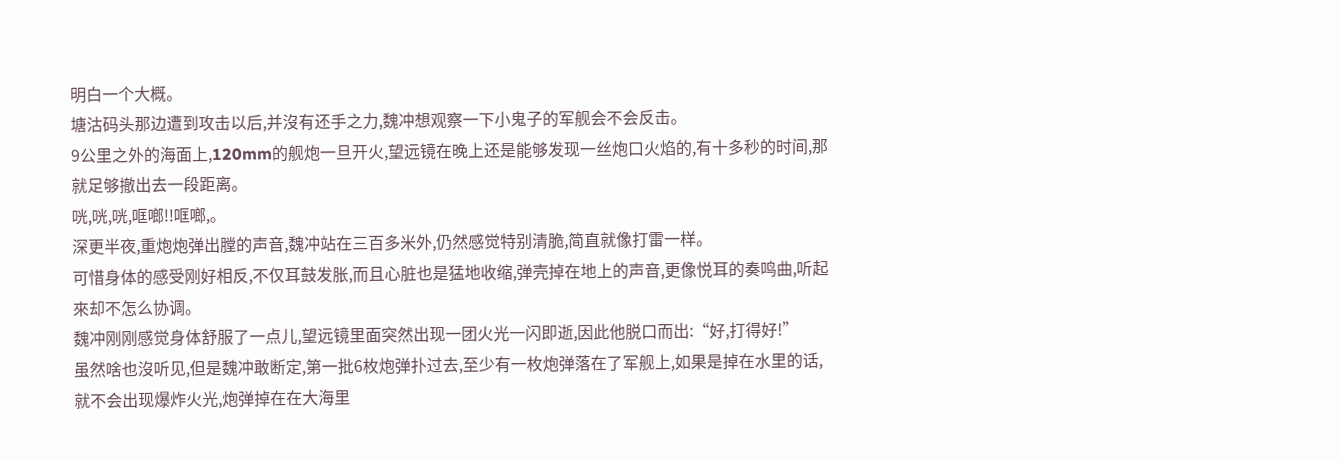明白一个大概。
塘沽码头那边遭到攻击以后,并沒有还手之力,魏冲想观察一下小鬼子的军舰会不会反击。
9公里之外的海面上,120mm的舰炮一旦开火,望远镜在晚上还是能够发现一丝炮口火焰的,有十多秒的时间,那就足够撤出去一段距离。
咣,咣,咣,哐啷!!哐啷,。
深更半夜,重炮炮弹出膛的声音,魏冲站在三百多米外,仍然感觉特别清脆,简直就像打雷一样。
可惜身体的感受刚好相反,不仅耳鼓发胀,而且心脏也是猛地收缩,弹壳掉在地上的声音,更像悦耳的奏鸣曲,听起來却不怎么协调。
魏冲刚刚感觉身体舒服了一点儿,望远镜里面突然出现一团火光一闪即逝,因此他脱口而出:“好,打得好!”
虽然啥也沒听见,但是魏冲敢断定,第一批6枚炮弹扑过去,至少有一枚炮弹落在了军舰上,如果是掉在水里的话,就不会出现爆炸火光,炮弹掉在在大海里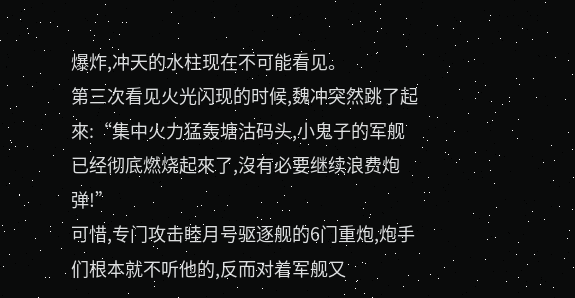爆炸,冲天的水柱现在不可能看见。
第三次看见火光闪现的时候,魏冲突然跳了起來:“集中火力猛轰塘沽码头,小鬼子的军舰已经彻底燃烧起來了,沒有必要继续浪费炮弹!”
可惜,专门攻击睦月号驱逐舰的6门重炮,炮手们根本就不听他的,反而对着军舰又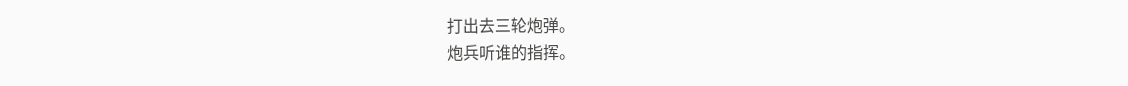打出去三轮炮弹。
炮兵听谁的指挥。